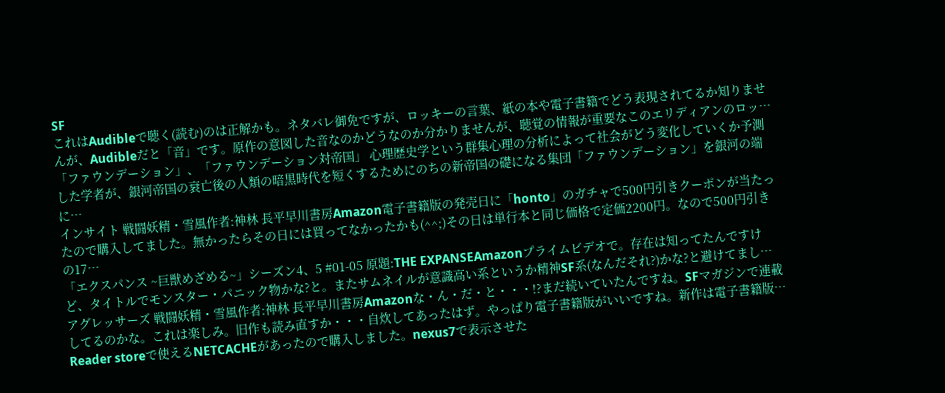SF
これはAudibleで聴く(読む)のは正解かも。ネタバレ御免ですが、ロッキーの言葉、紙の本や電子書籍でどう表現されてるか知りませんが、Audibleだと「音」です。原作の意図した音なのかどうなのか分かりませんが、聴覚の情報が重要なこのエリディアンのロッ…
「ファウンデーション」、「ファウンデーション対帝国」 心理歴史学という群集心理の分析によって社会がどう変化していくか予測した学者が、銀河帝国の衰亡後の人類の暗黒時代を短くするためにのちの新帝国の礎になる集団「ファウンデーション」を銀河の端に…
インサイト 戦闘妖精・雪風作者:神林 長平早川書房Amazon電子書籍版の発売日に「honto」のガチャで500円引きクーポンが当たったので購入してました。無かったらその日には買ってなかったかも(^^;)その日は単行本と同じ価格で定価2200円。なので500円引きの17…
「エクスパンス ~巨獣めざめる~」シーズン4、5 #01-05 原題:THE EXPANSEAmazonプライムビデオで。存在は知ってたんですけど、タイトルでモンスター・パニック物かな?と。またサムネイルが意識高い系というか精神SF系(なんだそれ?)かな?と避けてまし…
アグレッサーズ 戦闘妖精・雪風作者:神林 長平早川書房Amazonな・ん・だ・と・・・!?まだ続いていたんですね。SFマガジンで連載してるのかな。これは楽しみ。旧作も読み直すか・・・自炊してあったはず。やっぱり電子書籍版がいいですね。新作は電子書籍版…
Reader storeで使えるNETCACHEがあったので購入しました。nexus7で表示させた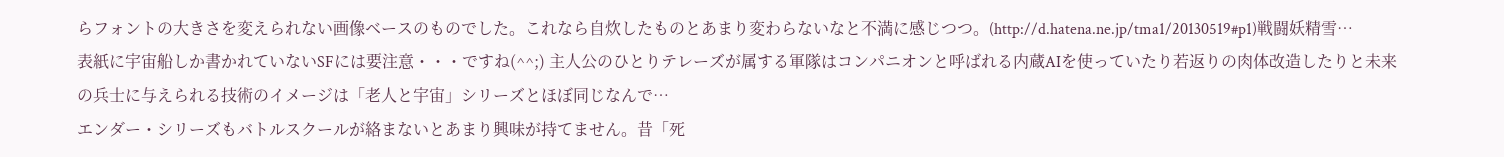らフォントの大きさを変えられない画像ベースのものでした。これなら自炊したものとあまり変わらないなと不満に感じつつ。(http://d.hatena.ne.jp/tma1/20130519#p1)戦闘妖精雪…
表紙に宇宙船しか書かれていないSFには要注意・・・ですね(^^;) 主人公のひとりテレーズが属する軍隊はコンパニオンと呼ばれる内蔵AIを使っていたり若返りの肉体改造したりと未来の兵士に与えられる技術のイメージは「老人と宇宙」シリーズとほぼ同じなんで…
エンダー・シリーズもバトルスクールが絡まないとあまり興味が持てません。昔「死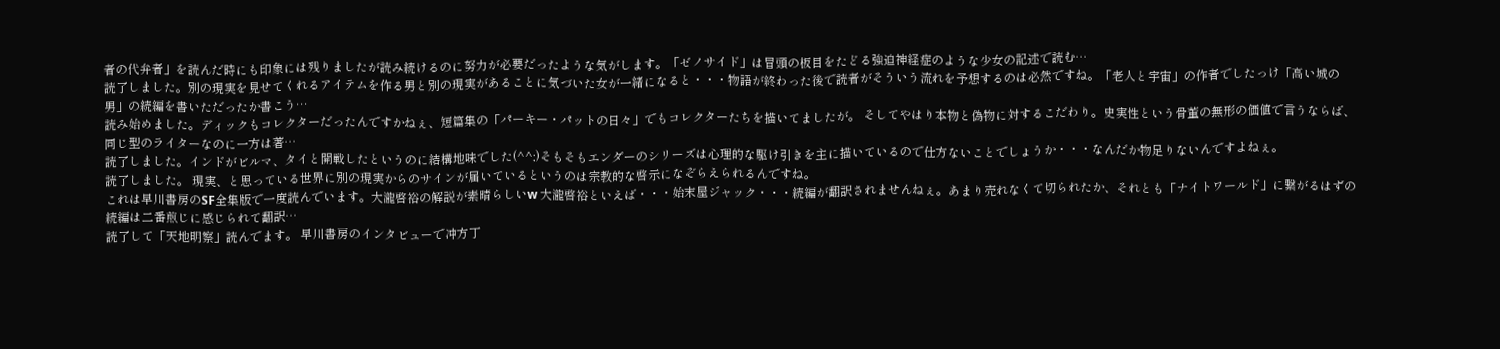者の代弁者」を読んだ時にも印象には残りましたが読み続けるのに努力が必要だったような気がします。「ゼノサイド」は冒頭の板目をたどる強迫神経症のような少女の記述で読む…
読了しました。別の現実を見せてくれるアイテムを作る男と別の現実があることに気づいた女が一緒になると・・・物語が終わった後で読者がそういう流れを予想するのは必然ですね。「老人と宇宙」の作者でしたっけ「高い城の男」の続編を書いただったか書こう…
読み始めました。ディックもコレクターだったんですかねぇ、短篇集の「パーキー・パットの日々」でもコレクターたちを描いてましたが。 そしてやはり本物と偽物に対するこだわり。史実性という骨董の無形の価値で言うならば、同じ型のライターなのに一方は著…
読了しました。インドがビルマ、タイと開戦したというのに結構地味でした(^^;)そもそもエンダーのシリーズは心理的な駆け引きを主に描いているので仕方ないことでしょうか・・・なんだか物足りないんですよねぇ。
読了しました。 現実、と思っている世界に別の現実からのサインが届いているというのは宗教的な啓示になぞらえられるんですね。
これは早川書房のSF全集版で一度読んでいます。大瀧啓裕の解説が素晴らしいw 大瀧啓裕といえば・・・始末屋ジャック・・・続編が翻訳されませんねぇ。あまり売れなくて切られたか、それとも「ナイトワールド」に繋がるはずの続編は二番煎じに感じられて翻訳…
読了して「天地明察」読んでます。 早川書房のインタビューで冲方丁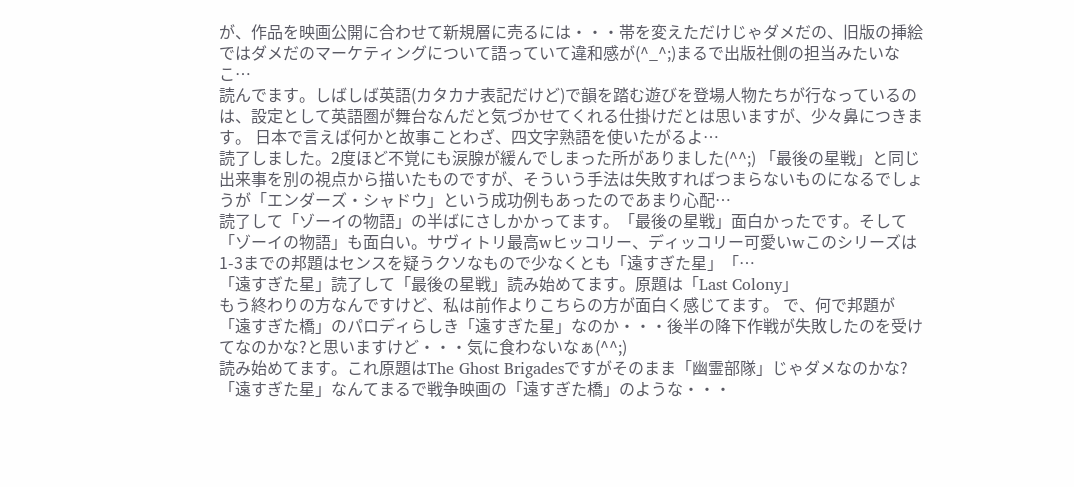が、作品を映画公開に合わせて新規層に売るには・・・帯を変えただけじゃダメだの、旧版の挿絵ではダメだのマーケティングについて語っていて違和感が(^_^;)まるで出版社側の担当みたいなこ…
読んでます。しばしば英語(カタカナ表記だけど)で韻を踏む遊びを登場人物たちが行なっているのは、設定として英語圏が舞台なんだと気づかせてくれる仕掛けだとは思いますが、少々鼻につきます。 日本で言えば何かと故事ことわざ、四文字熟語を使いたがるよ…
読了しました。2度ほど不覚にも涙腺が緩んでしまった所がありました(^^;) 「最後の星戦」と同じ出来事を別の視点から描いたものですが、そういう手法は失敗すればつまらないものになるでしょうが「エンダーズ・シャドウ」という成功例もあったのであまり心配…
読了して「ゾーイの物語」の半ばにさしかかってます。「最後の星戦」面白かったです。そして「ゾーイの物語」も面白い。サヴィトリ最高wヒッコリー、ディッコリー可愛いwこのシリーズは1-3までの邦題はセンスを疑うクソなもので少なくとも「遠すぎた星」「…
「遠すぎた星」読了して「最後の星戦」読み始めてます。原題は「Last Colony」
もう終わりの方なんですけど、私は前作よりこちらの方が面白く感じてます。 で、何で邦題が「遠すぎた橋」のパロディらしき「遠すぎた星」なのか・・・後半の降下作戦が失敗したのを受けてなのかな?と思いますけど・・・気に食わないなぁ(^^;)
読み始めてます。これ原題はThe Ghost Brigadesですがそのまま「幽霊部隊」じゃダメなのかな?「遠すぎた星」なんてまるで戦争映画の「遠すぎた橋」のような・・・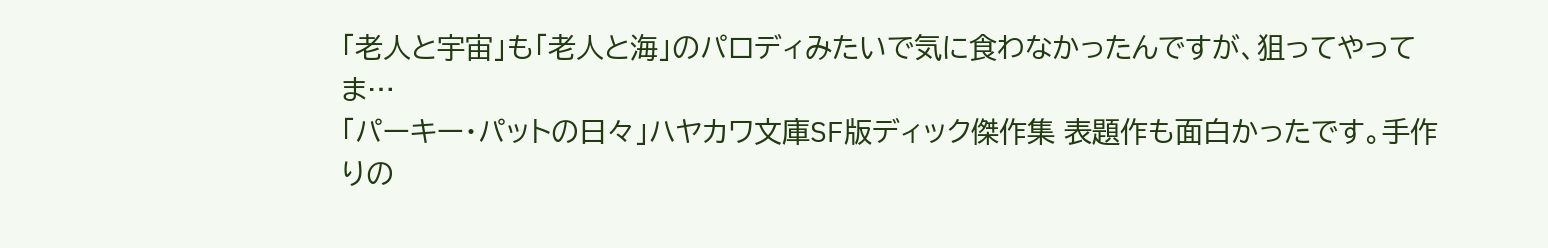「老人と宇宙」も「老人と海」のパロディみたいで気に食わなかったんですが、狙ってやってま…
「パーキー・パットの日々」ハヤカワ文庫SF版ディック傑作集 表題作も面白かったです。手作りの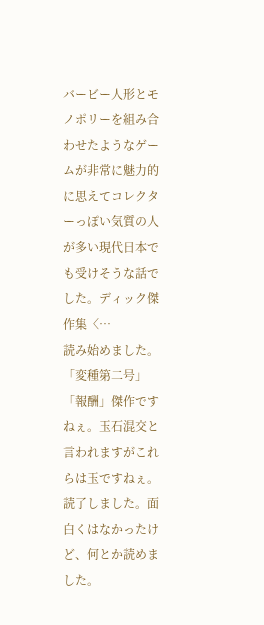バービー人形とモノポリーを組み合わせたようなゲームが非常に魅力的に思えてコレクターっぽい気質の人が多い現代日本でも受けそうな話でした。ディック傑作集〈…
読み始めました。「変種第二号」「報酬」傑作ですねぇ。玉石混交と言われますがこれらは玉ですねぇ。
読了しました。面白くはなかったけど、何とか読めました。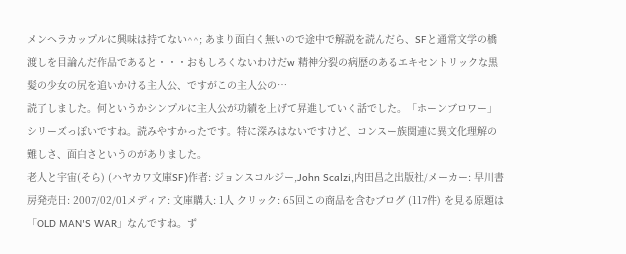メンヘラカップルに興味は持てない^^; あまり面白く無いので途中で解説を読んだら、SFと通常文学の橋渡しを目論んだ作品であると・・・おもしろくないわけだw 精神分裂の病歴のあるエキセントリックな黒髪の少女の尻を追いかける主人公、ですがこの主人公の…
読了しました。何というかシンプルに主人公が功績を上げて昇進していく話でした。「ホーンブロワー」シリーズっぽいですね。読みやすかったです。特に深みはないですけど、コンスー族関連に異文化理解の難しさ、面白さというのがありました。
老人と宇宙(そら) (ハヤカワ文庫SF)作者: ジョンスコルジー,John Scalzi,内田昌之出版社/メーカー: 早川書房発売日: 2007/02/01メディア: 文庫購入: 1人 クリック: 65回この商品を含むブログ (117件) を見る原題は「OLD MAN'S WAR」なんですね。ず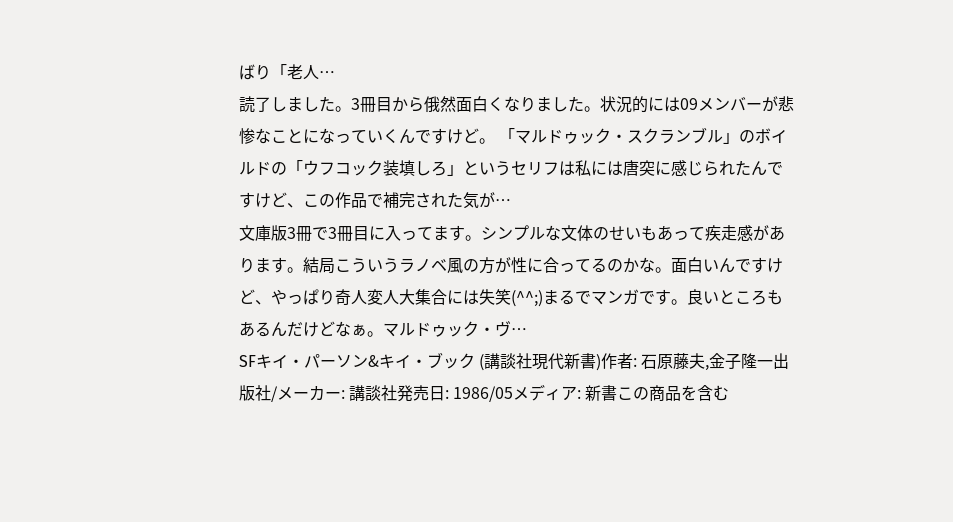ばり「老人…
読了しました。3冊目から俄然面白くなりました。状況的には09メンバーが悲惨なことになっていくんですけど。 「マルドゥック・スクランブル」のボイルドの「ウフコック装填しろ」というセリフは私には唐突に感じられたんですけど、この作品で補完された気が…
文庫版3冊で3冊目に入ってます。シンプルな文体のせいもあって疾走感があります。結局こういうラノベ風の方が性に合ってるのかな。面白いんですけど、やっぱり奇人変人大集合には失笑(^^;)まるでマンガです。良いところもあるんだけどなぁ。マルドゥック・ヴ…
SFキイ・パーソン&キイ・ブック (講談社現代新書)作者: 石原藤夫,金子隆一出版社/メーカー: 講談社発売日: 1986/05メディア: 新書この商品を含む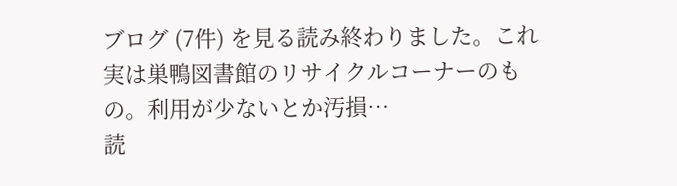ブログ (7件) を見る読み終わりました。これ実は巣鴨図書館のリサイクルコーナーのもの。利用が少ないとか汚損…
読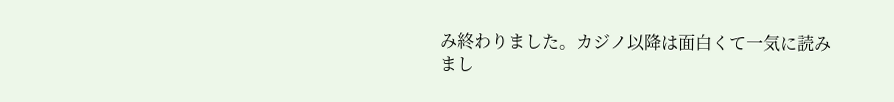み終わりました。カジノ以降は面白くて一気に読みまし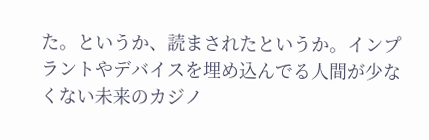た。というか、読まされたというか。インプラントやデバイスを埋め込んでる人間が少なくない未来のカジノ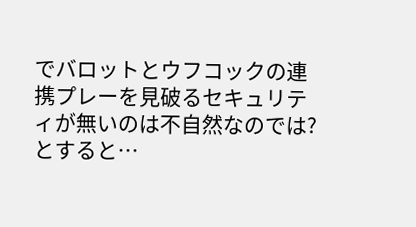でバロットとウフコックの連携プレーを見破るセキュリティが無いのは不自然なのでは?とすると…